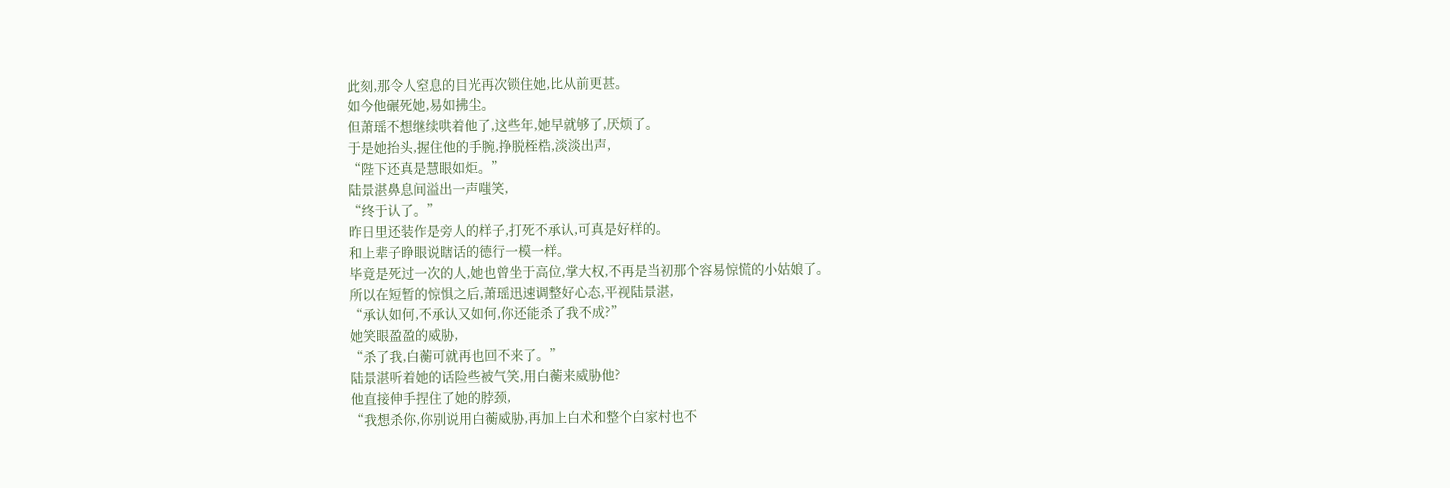此刻,那令人窒息的目光再次锁住她,比从前更甚。
如今他碾死她,易如拂尘。
但萧瑶不想继续哄着他了,这些年,她早就够了,厌烦了。
于是她抬头,握住他的手腕,挣脱桎梏,淡淡出声,
“陛下还真是慧眼如炬。”
陆景湛鼻息间溢出一声嗤笑,
“终于认了。”
昨日里还装作是旁人的样子,打死不承认,可真是好样的。
和上辈子睁眼说瞎话的德行一模一样。
毕竟是死过一次的人,她也曾坐于高位,掌大权,不再是当初那个容易惊慌的小姑娘了。
所以在短暂的惊惧之后,萧瑶迅速调整好心态,平视陆景湛,
“承认如何,不承认又如何,你还能杀了我不成?”
她笑眼盈盈的威胁,
“杀了我,白蘅可就再也回不来了。”
陆景湛听着她的话险些被气笑,用白蘅来威胁他?
他直接伸手捏住了她的脖颈,
“我想杀你,你别说用白蘅威胁,再加上白术和整个白家村也不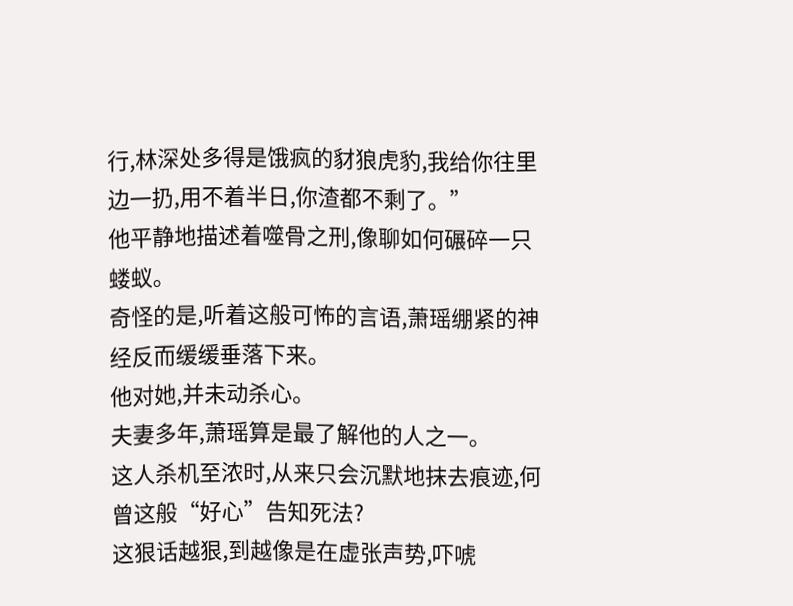行,林深处多得是饿疯的豺狼虎豹,我给你往里边一扔,用不着半日,你渣都不剩了。”
他平静地描述着噬骨之刑,像聊如何碾碎一只蝼蚁。
奇怪的是,听着这般可怖的言语,萧瑶绷紧的神经反而缓缓垂落下来。
他对她,并未动杀心。
夫妻多年,萧瑶算是最了解他的人之一。
这人杀机至浓时,从来只会沉默地抹去痕迹,何曾这般“好心”告知死法?
这狠话越狠,到越像是在虚张声势,吓唬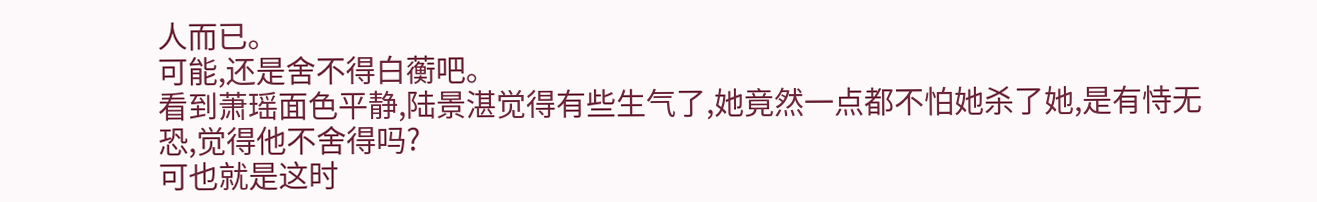人而已。
可能,还是舍不得白蘅吧。
看到萧瑶面色平静,陆景湛觉得有些生气了,她竟然一点都不怕她杀了她,是有恃无恐,觉得他不舍得吗?
可也就是这时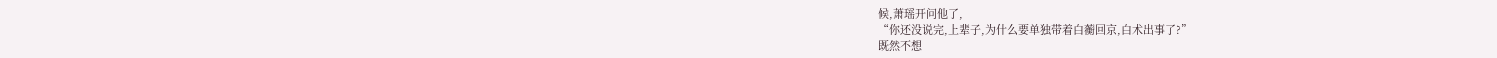候,萧瑶开问他了,
“你还没说完,上辈子,为什么要单独带着白蘅回京,白术出事了?”
既然不想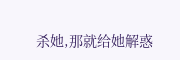杀她,那就给她解惑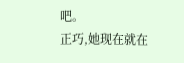吧。
正巧,她现在就在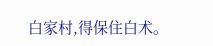白家村,得保住白术。